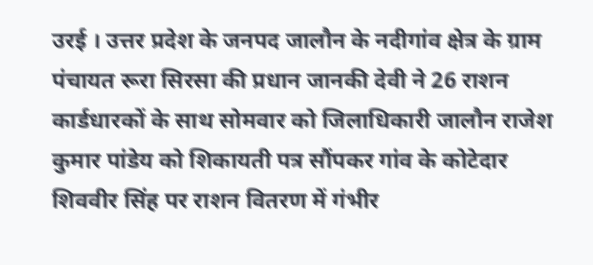उरई । उत्तर प्रदेश के जनपद जालौन के नदीगांव क्षेत्र के ग्राम पंचायत रूरा सिरसा की प्रधान जानकी देवी ने 26 राशन कार्डधारकों के साथ सोमवार को जिलाधिकारी जालौन राजेश कुमार पांडेय को शिकायती पत्र सौंपकर गांव के कोटेदार शिववीर सिंह पर राशन वितरण में गंभीर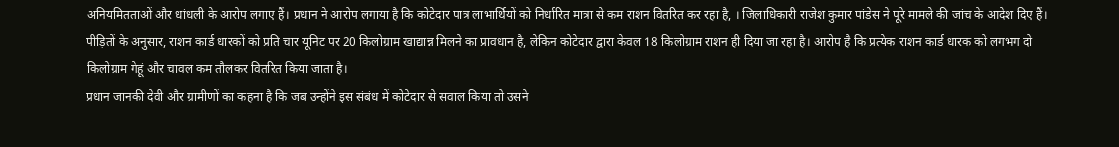अनियमितताओं और धांधली के आरोप लगाए हैं। प्रधान ने आरोप लगाया है कि कोटेदार पात्र लाभार्थियों को निर्धारित मात्रा से कम राशन वितरित कर रहा है, । जिलाधिकारी राजेश कुमार पांडेस ने पूरे मामले की जांच के आदेश दिए हैं।
पीड़ितों के अनुसार, राशन कार्ड धारकों को प्रति चार यूनिट पर 20 किलोग्राम खाद्यान्न मिलने का प्रावधान है, लेकिन कोटेदार द्वारा केवल 18 किलोग्राम राशन ही दिया जा रहा है। आरोप है कि प्रत्येक राशन कार्ड धारक को लगभग दो किलोग्राम गेहूं और चावल कम तौलकर वितरित किया जाता है।
प्रधान जानकी देवी और ग्रामीणों का कहना है कि जब उन्होंने इस संबंध में कोटेदार से सवाल किया तो उसने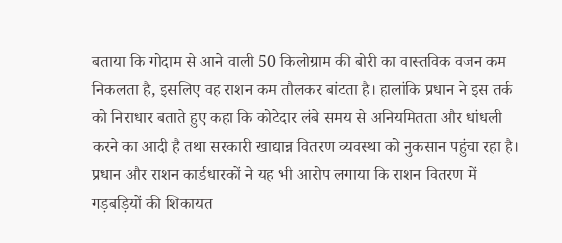बताया कि गोदाम से आने वाली 50 किलोग्राम की बोरी का वास्तविक वजन कम निकलता है, इसलिए वह राशन कम तौलकर बांटता है। हालांकि प्रधान ने इस तर्क को निराधार बताते हुए कहा कि कोटेदार लंबे समय से अनियमितता और धांधली करने का आदी है तथा सरकारी खाद्यान्न वितरण व्यवस्था को नुकसान पहुंचा रहा है।
प्रधान और राशन कार्डधारकों ने यह भी आरोप लगाया कि राशन वितरण में गड़बड़ियों की शिकायत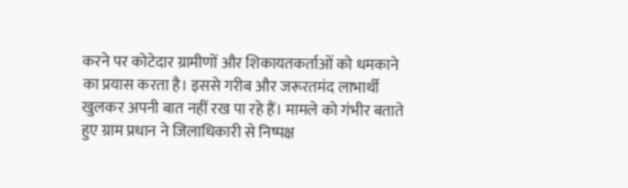करने पर कोटेदार ग्रामीणों और शिकायतकर्ताओं को धमकाने का प्रयास करता है। इससे गरीब और जरूरतमंद लाभार्थी खुलकर अपनी बात नहीं रख पा रहे हैं। मामले को गंभीर बताते हुए ग्राम प्रधान ने जिलाधिकारी से निष्पक्ष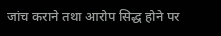जांच कराने तथा आरोप सिद्ध होने पर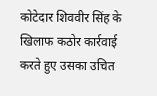कोटेदार शिववीर सिंह के खिलाफ कठोर कार्रवाई करते हुए उसका उचित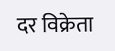दर विक्रेता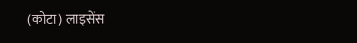(कोटा) लाइसेंस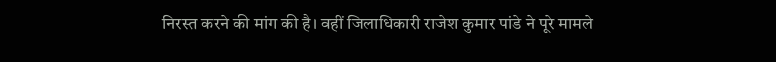निरस्त करने की मांग की है। वहीं जिलाधिकारी राजेश कुमार पांडे ने पूरे मामले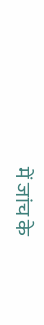में जांच के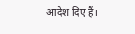आदेश दिए हैं।